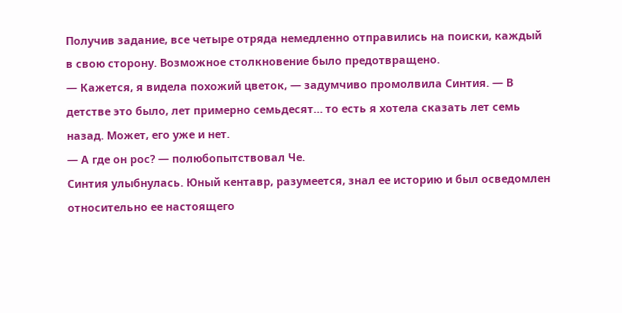Получив задание, все четыре отряда немедленно отправились на поиски, каждый в свою сторону. Возможное столкновение было предотвращено.
— Кажется, я видела похожий цветок, — задумчиво промолвила Синтия. — В детстве это было, лет примерно семьдесят… то есть я хотела сказать лет семь назад. Может, его уже и нет.
— А где он рос? — полюбопытствовал Че.
Синтия улыбнулась. Юный кентавр, разумеется, знал ее историю и был осведомлен относительно ее настоящего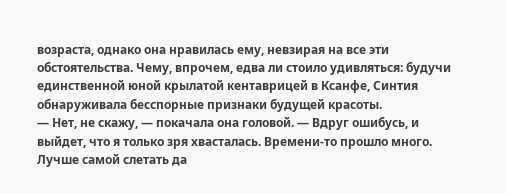возраста, однако она нравилась ему, невзирая на все эти обстоятельства. Чему, впрочем, едва ли стоило удивляться: будучи единственной юной крылатой кентаврицей в Ксанфе, Синтия обнаруживала бесспорные признаки будущей красоты.
— Нет, не скажу, — покачала она головой. — Вдруг ошибусь, и выйдет, что я только зря хвасталась. Времени-то прошло много. Лучше самой слетать да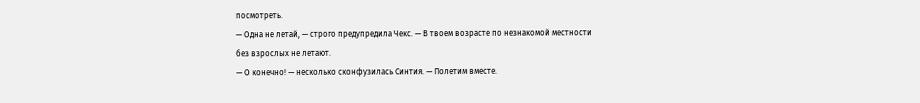посмотреть.
— Одна не летай, — строго предупредила Чекс. — В твоем возрасте по незнакомой местности без взрослых не летают.
— О конечно! — несколько сконфузилась Синтия. — Полетим вместе.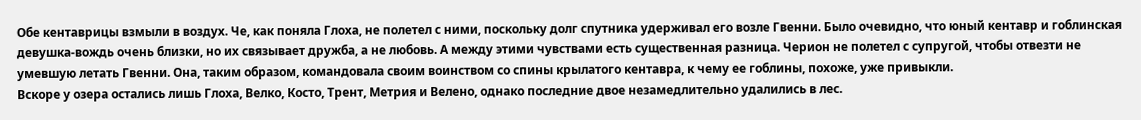Обе кентаврицы взмыли в воздух. Че, как поняла Глоха, не полетел с ними, поскольку долг спутника удерживал его возле Гвенни. Было очевидно, что юный кентавр и гоблинская девушка-вождь очень близки, но их связывает дружба, а не любовь. А между этими чувствами есть существенная разница. Черион не полетел с супругой, чтобы отвезти не умевшую летать Гвенни. Она, таким образом, командовала своим воинством со спины крылатого кентавра, к чему ее гоблины, похоже, уже привыкли.
Вскоре у озера остались лишь Глоха, Велко, Косто, Трент, Метрия и Велено, однако последние двое незамедлительно удалились в лес.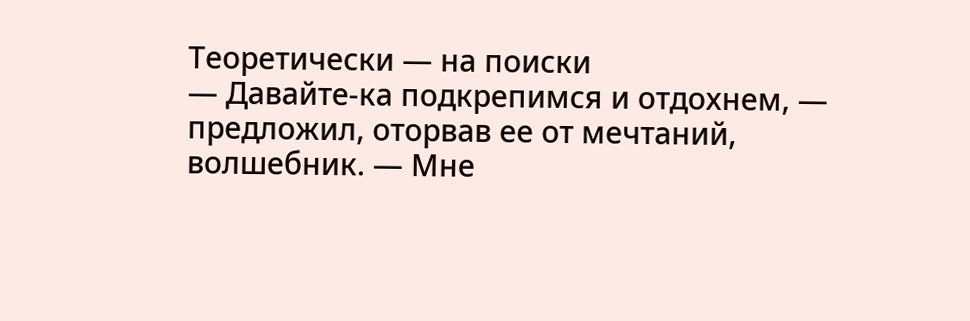Теоретически — на поиски
— Давайте-ка подкрепимся и отдохнем, — предложил, оторвав ее от мечтаний, волшебник. — Мне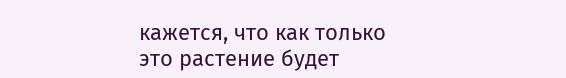кажется, что как только это растение будет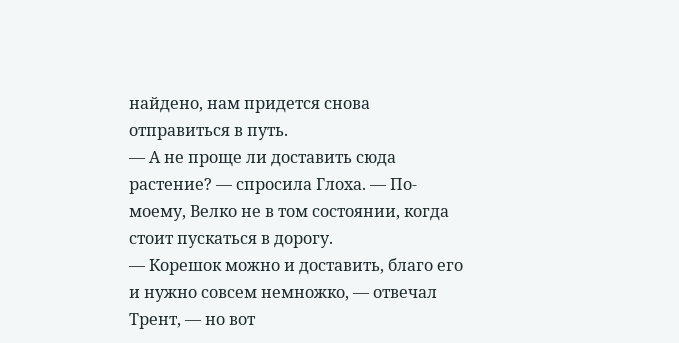найдено, нам придется снова отправиться в путь.
— А не проще ли доставить сюда растение? — спросила Глоха. — По-моему, Велко не в том состоянии, когда стоит пускаться в дорогу.
— Корешок можно и доставить, благо его и нужно совсем немножко, — отвечал Трент, — но вот